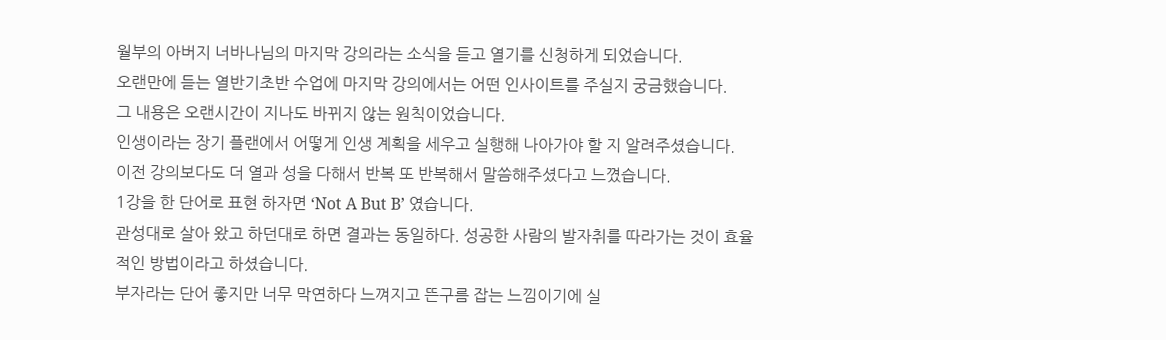월부의 아버지 너바나님의 마지막 강의라는 소식을 듣고 열기를 신청하게 되었습니다.
오랜만에 듣는 열반기초반 수업에 마지막 강의에서는 어떤 인사이트를 주실지 궁금했습니다.
그 내용은 오랜시간이 지나도 바뀌지 않는 원칙이었습니다.
인생이라는 장기 플랜에서 어떻게 인생 계획을 세우고 실행해 나아가야 할 지 알려주셨습니다.
이전 강의보다도 더 열과 성을 다해서 반복 또 반복해서 말씀해주셨다고 느꼈습니다.
1강을 한 단어로 표현 하자면 ‘Not A But B’ 였습니다.
관성대로 살아 왔고 하던대로 하면 결과는 동일하다. 성공한 사람의 발자취를 따라가는 것이 효율적인 방법이라고 하셨습니다.
부자라는 단어 좋지만 너무 막연하다 느껴지고 뜬구름 잡는 느낌이기에 실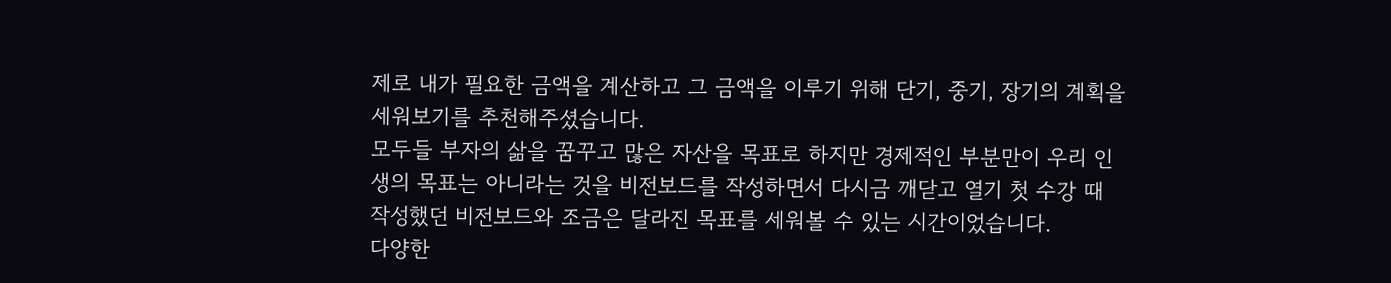제로 내가 필요한 금액을 계산하고 그 금액을 이루기 위해 단기, 중기, 장기의 계획을 세워보기를 추천해주셨습니다.
모두들 부자의 삶을 꿈꾸고 많은 자산을 목표로 하지만 경제적인 부분만이 우리 인생의 목표는 아니라는 것을 비전보드를 작성하면서 다시금 깨닫고 열기 첫 수강 때 작성했던 비전보드와 조금은 달라진 목표를 세워볼 수 있는 시간이었습니다.
다양한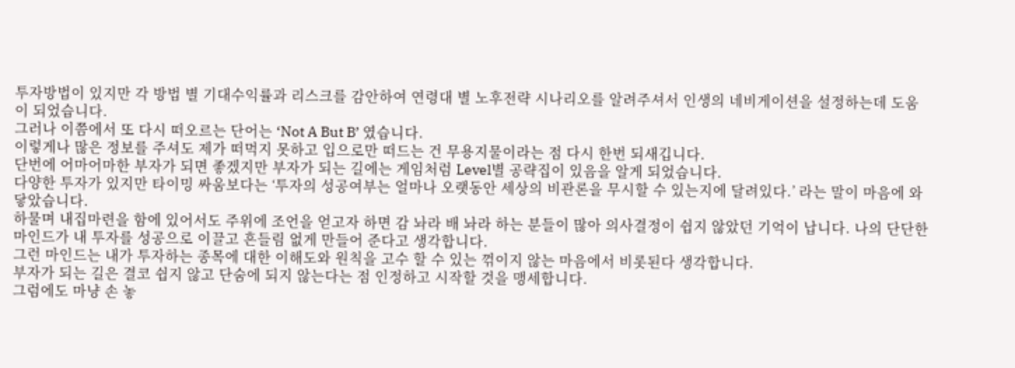투자방법이 있지만 각 방법 별 기대수익률과 리스크를 감안하여 연령대 별 노후전략 시나리오를 알려주셔서 인생의 네비게이션을 설정하는데 도움이 되었습니다.
그러나 이쯤에서 또 다시 떠오르는 단어는 ‘Not A But B’ 였습니다.
이렇게나 많은 정보를 주셔도 제가 떠먹지 못하고 입으로만 떠드는 건 무용지물이라는 점 다시 한번 되새깁니다.
단번에 어마어마한 부자가 되면 좋겠지만 부자가 되는 길에는 게임처럼 Level별 공략집이 있음을 알게 되었습니다.
다양한 투자가 있지만 타이밍 싸움보다는 ‘투자의 성공여부는 얼마나 오랫동안 세상의 비관론을 무시할 수 있는지에 달려있다.’ 라는 말이 마음에 와 닿았습니다.
하물며 내집마련을 함에 있어서도 주위에 조언을 얻고자 하면 감 놔라 배 놔라 하는 분들이 많아 의사결정이 쉽지 않았던 기억이 납니다. 나의 단단한 마인드가 내 투자를 성공으로 이끌고 흔들림 없게 만들어 준다고 생각합니다.
그런 마인드는 내가 투자하는 종목에 대한 이해도와 원칙을 고수 할 수 있는 꺾이지 않는 마음에서 비롯된다 생각합니다.
부자가 되는 길은 결코 쉽지 않고 단숨에 되지 않는다는 점 인정하고 시작할 것을 맹세합니다.
그럼에도 마냥 손 놓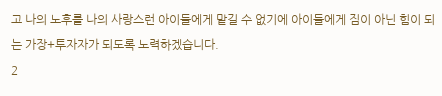고 나의 노후를 나의 사랑스런 아이들에게 맡길 수 없기에 아이들에게 짐이 아닌 힘이 되는 가장+투자자가 되도록 노력하겠습니다.
2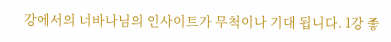강에서의 너바나님의 인사이트가 무척이나 기대 됩니다. 1강 좋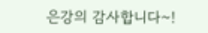은강의 감사합니다~!